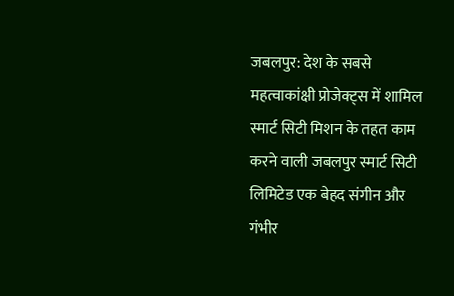जबलपुर: देश के सबसे महत्वाकांक्षी प्रोजेक्ट्स में शामिल स्मार्ट सिटी मिशन के तहत काम करने वाली जबलपुर स्मार्ट सिटी लिमिटेड एक बेहद संगीन और गंभीर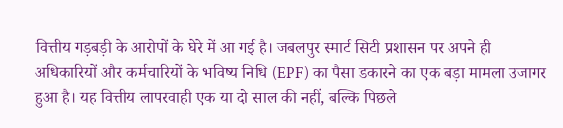वित्तीय गड़बड़ी के आरोपों के घेरे में आ गई है। जबलपुर स्मार्ट सिटी प्रशासन पर अपने ही अधिकारियों और कर्मचारियों के भविष्य निधि (EPF) का पैसा डकारने का एक बड़ा मामला उजागर हुआ है। यह वित्तीय लापरवाही एक या दो साल की नहीं, बल्कि पिछले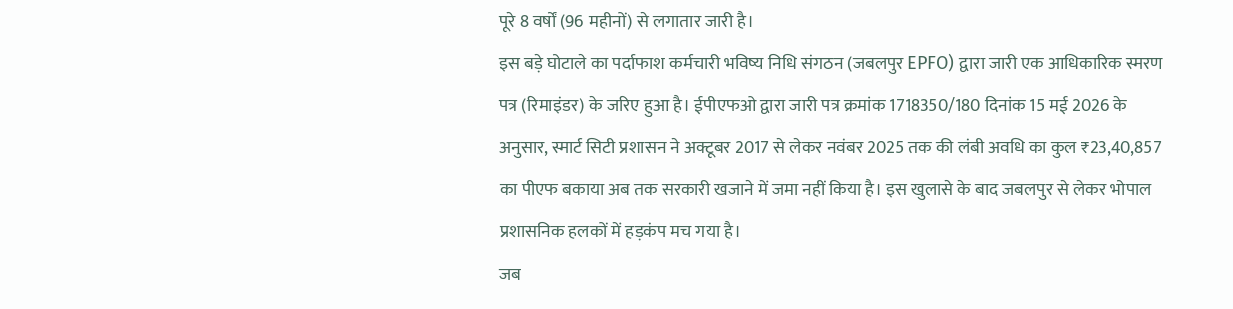पूरे 8 वर्षों (96 महीनों) से लगातार जारी है।
इस बड़े घोटाले का पर्दाफाश कर्मचारी भविष्य निधि संगठन (जबलपुर EPFO) द्वारा जारी एक आधिकारिक स्मरण पत्र (रिमाइंडर) के जरिए हुआ है। ईपीएफओ द्वारा जारी पत्र क्रमांक 1718350/180 दिनांक 15 मई 2026 के अनुसार, स्मार्ट सिटी प्रशासन ने अक्टूबर 2017 से लेकर नवंबर 2025 तक की लंबी अवधि का कुल ₹23,40,857 का पीएफ बकाया अब तक सरकारी खजाने में जमा नहीं किया है। इस खुलासे के बाद जबलपुर से लेकर भोपाल प्रशासनिक हलकों में हड़कंप मच गया है।
जब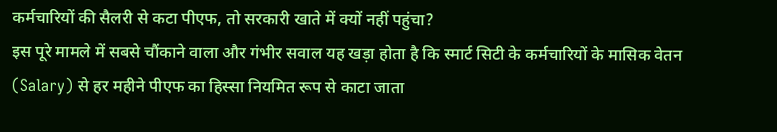कर्मचारियों की सैलरी से कटा पीएफ, तो सरकारी खाते में क्यों नहीं पहुंचा?
इस पूरे मामले में सबसे चौंकाने वाला और गंभीर सवाल यह खड़ा होता है कि स्मार्ट सिटी के कर्मचारियों के मासिक वेतन (Salary) से हर महीने पीएफ का हिस्सा नियमित रूप से काटा जाता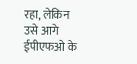रहा, लेकिन उसे आगे ईपीएफओ के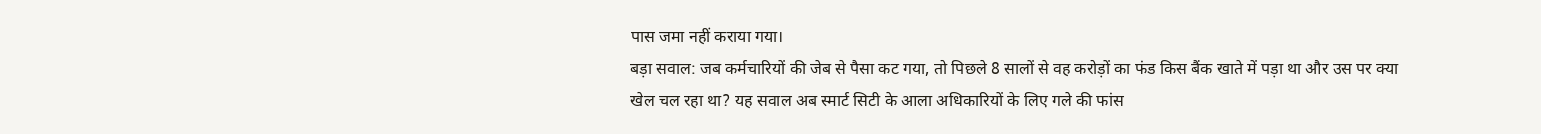पास जमा नहीं कराया गया।
बड़ा सवाल: जब कर्मचारियों की जेब से पैसा कट गया, तो पिछले 8 सालों से वह करोड़ों का फंड किस बैंक खाते में पड़ा था और उस पर क्या खेल चल रहा था? यह सवाल अब स्मार्ट सिटी के आला अधिकारियों के लिए गले की फांस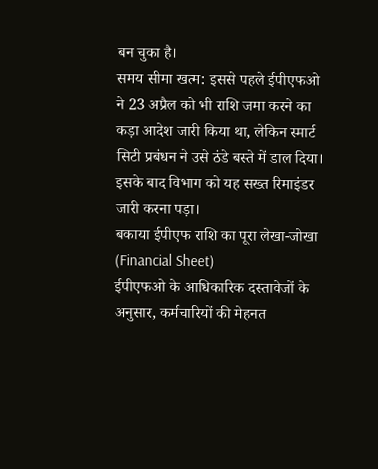बन चुका है।
समय सीमा खत्म: इससे पहले ईपीएफओ ने 23 अप्रैल को भी राशि जमा करने का कड़ा आदेश जारी किया था, लेकिन स्मार्ट सिटी प्रबंधन ने उसे ठंडे बस्ते में डाल दिया। इसके बाद विभाग को यह सख्त रिमाइंडर जारी करना पड़ा।
बकाया ईपीएफ राशि का पूरा लेखा-जोखा (Financial Sheet)
ईपीएफओ के आधिकारिक दस्तावेजों के अनुसार, कर्मचारियों की मेहनत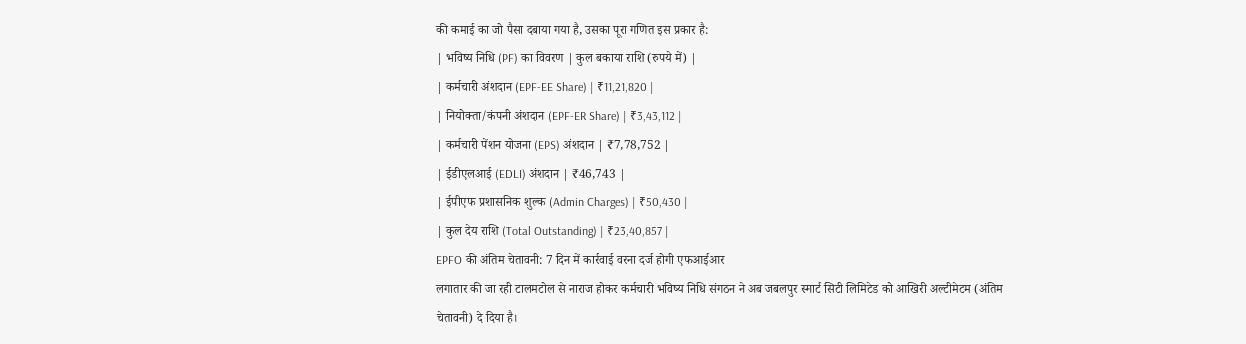की कमाई का जो पैसा दबाया गया है, उसका पूरा गणित इस प्रकार है:
| भविष्य निधि (PF) का विवरण | कुल बकाया राशि (रुपये में) |
| कर्मचारी अंशदान (EPF-EE Share) | ₹11,21,820 |
| नियोक्ता/कंपनी अंशदान (EPF-ER Share) | ₹3,43,112 |
| कर्मचारी पेंशन योजना (EPS) अंशदान | ₹7,78,752 |
| ईडीएलआई (EDLI) अंशदान | ₹46,743 |
| ईपीएफ प्रशासनिक शुल्क (Admin Charges) | ₹50,430 |
| कुल देय राशि (Total Outstanding) | ₹23,40,857 |
EPFO की अंतिम चेतावनी: 7 दिन में कार्रवाई वरना दर्ज होगी एफआईआर
लगातार की जा रही टालमटोल से नाराज होकर कर्मचारी भविष्य निधि संगठन ने अब जबलपुर स्मार्ट सिटी लिमिटेड को आखिरी अल्टीमेटम (अंतिम चेतावनी) दे दिया है।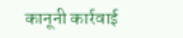कानूनी कार्रवाई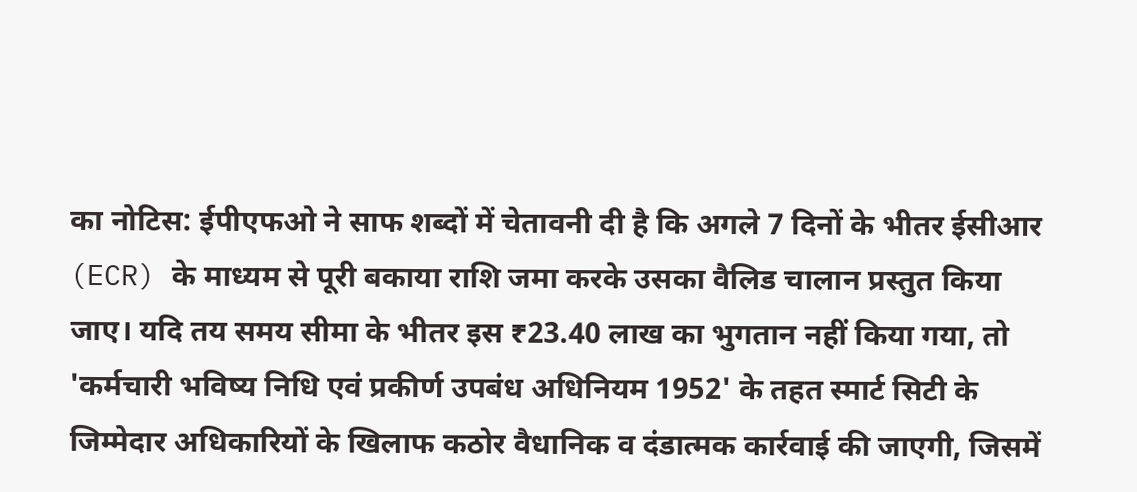का नोटिस: ईपीएफओ ने साफ शब्दों में चेतावनी दी है कि अगले 7 दिनों के भीतर ईसीआर (ECR) के माध्यम से पूरी बकाया राशि जमा करके उसका वैलिड चालान प्रस्तुत किया जाए। यदि तय समय सीमा के भीतर इस ₹23.40 लाख का भुगतान नहीं किया गया, तो 'कर्मचारी भविष्य निधि एवं प्रकीर्ण उपबंध अधिनियम 1952' के तहत स्मार्ट सिटी के जिम्मेदार अधिकारियों के खिलाफ कठोर वैधानिक व दंडात्मक कार्रवाई की जाएगी, जिसमें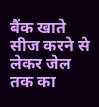बैंक खाते सीज करने से लेकर जेल तक का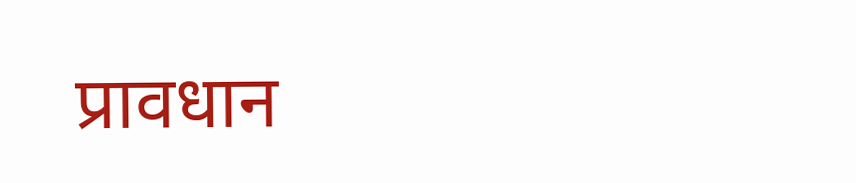प्रावधान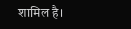शामिल है।